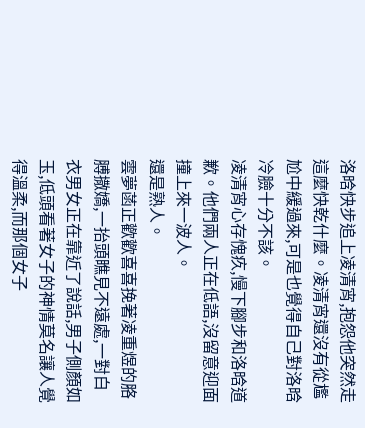洛晗快步追上凌清宵,抱怨他突然走這麼快乾什麼。凌清宵還沒有從尷尬中緩過來,可是也覺得自己對洛晗冷臉十分不該。
凌清宵心存愧疚,慢下腳步和洛晗道歉。他們兩人正在低語,沒留意迎面撞上來一波人。
還是熟人。
雲夢菡正歡歡喜喜挽著凌重煜的胳膊撒嬌,一抬頭瞧見不遠處,一對白衣男女正在靠近了說話,男子側顏如玉,低頭看著女子的神情莫名讓人覺得溫柔,而那個女子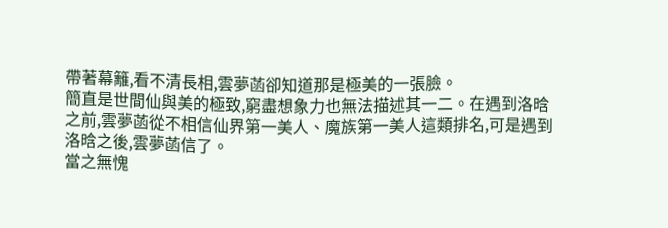帶著幕籬,看不清長相,雲夢菡卻知道那是極美的一張臉。
簡直是世間仙與美的極致,窮盡想象力也無法描述其一二。在遇到洛晗之前,雲夢菡從不相信仙界第一美人、魔族第一美人這類排名,可是遇到洛晗之後,雲夢菡信了。
當之無愧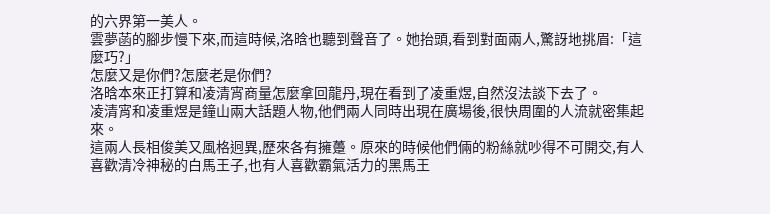的六界第一美人。
雲夢菡的腳步慢下來,而這時候,洛晗也聽到聲音了。她抬頭,看到對面兩人,驚訝地挑眉:「這麼巧?」
怎麼又是你們?怎麼老是你們?
洛晗本來正打算和凌清宵商量怎麼拿回龍丹,現在看到了凌重煜,自然沒法談下去了。
凌清宵和凌重煜是鐘山兩大話題人物,他們兩人同時出現在廣場後,很快周圍的人流就密集起來。
這兩人長相俊美又風格迥異,歷來各有擁躉。原來的時候他們倆的粉絲就吵得不可開交,有人喜歡清冷神秘的白馬王子,也有人喜歡霸氣活力的黑馬王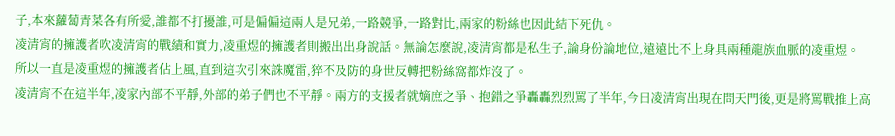子,本來蘿蔔青菜各有所愛,誰都不打擾誰,可是偏偏這兩人是兄弟,一路競爭,一路對比,兩家的粉絲也因此結下死仇。
凌清宵的擁護者吹凌清宵的戰績和實力,凌重煜的擁護者則搬出出身說話。無論怎麼說,凌清宵都是私生子,論身份論地位,遠遠比不上身具兩種龍族血脈的凌重煜。
所以一直是凌重煜的擁護者佔上風,直到這次引來誅魔雷,猝不及防的身世反轉把粉絲窩都炸沒了。
凌清宵不在這半年,凌家內部不平靜,外部的弟子們也不平靜。兩方的支援者就嫡庶之爭、抱錯之爭轟轟烈烈罵了半年,今日凌清宵出現在問天門後,更是將罵戰推上高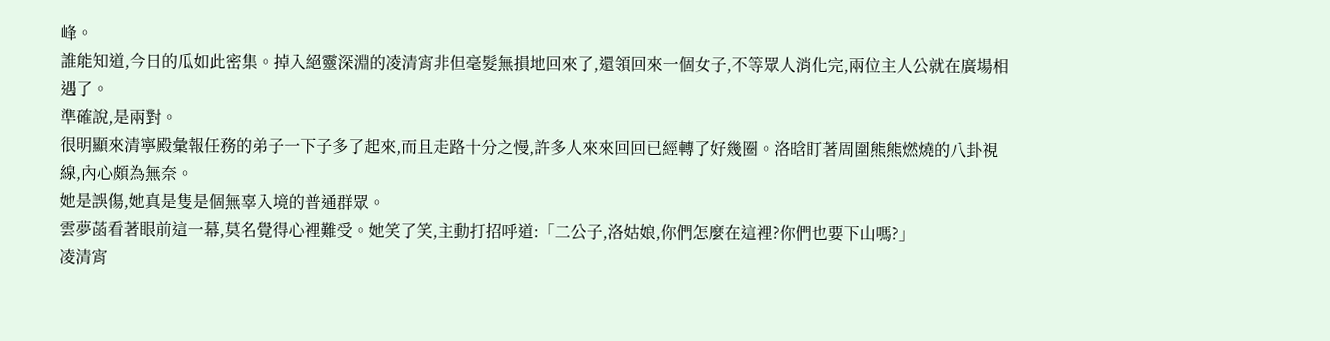峰。
誰能知道,今日的瓜如此密集。掉入絕靈深淵的凌清宵非但毫髮無損地回來了,還領回來一個女子,不等眾人消化完,兩位主人公就在廣場相遇了。
準確說,是兩對。
很明顯來清寧殿彙報任務的弟子一下子多了起來,而且走路十分之慢,許多人來來回回已經轉了好幾圈。洛晗盯著周圍熊熊燃燒的八卦視線,內心頗為無奈。
她是誤傷,她真是隻是個無辜入境的普通群眾。
雲夢菡看著眼前這一幕,莫名覺得心裡難受。她笑了笑,主動打招呼道:「二公子,洛姑娘,你們怎麼在這裡?你們也要下山嗎?」
凌清宵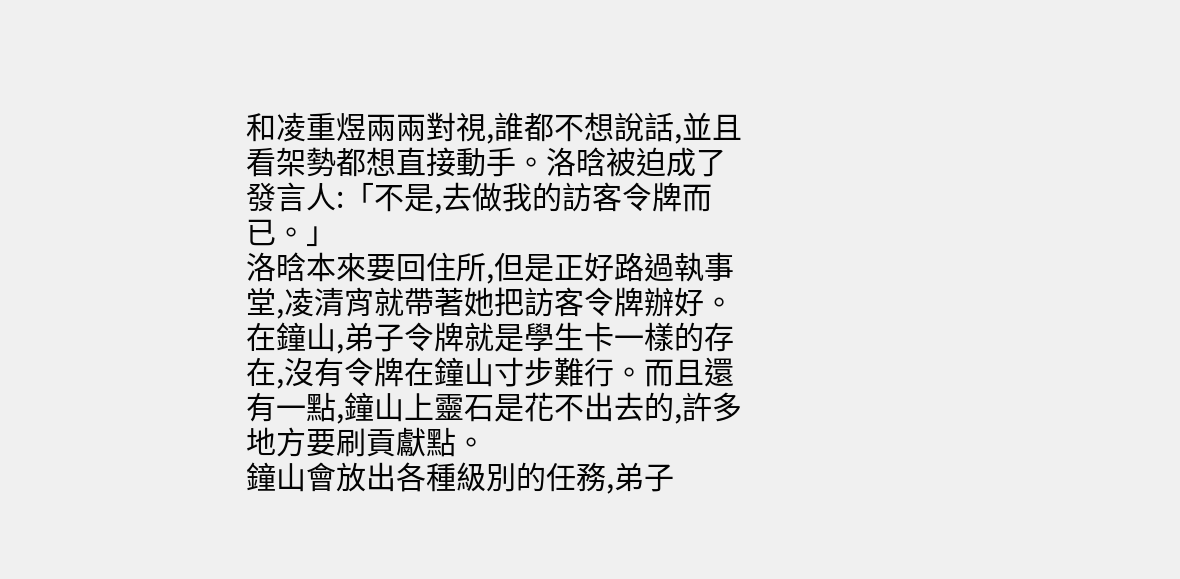和凌重煜兩兩對視,誰都不想說話,並且看架勢都想直接動手。洛晗被迫成了發言人:「不是,去做我的訪客令牌而已。」
洛晗本來要回住所,但是正好路過執事堂,凌清宵就帶著她把訪客令牌辦好。
在鐘山,弟子令牌就是學生卡一樣的存在,沒有令牌在鐘山寸步難行。而且還有一點,鐘山上靈石是花不出去的,許多地方要刷貢獻點。
鐘山會放出各種級別的任務,弟子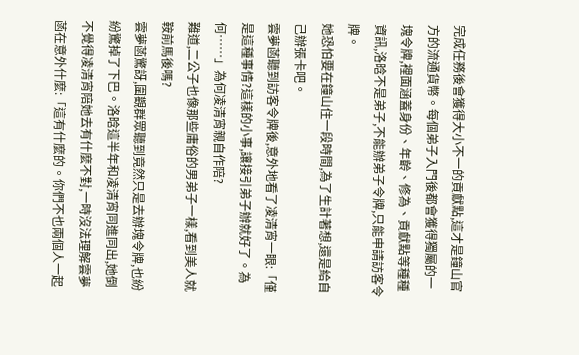完成任務後會獲得大小不一的貢獻點,這才是鐘山官方的流通貨幣。每個弟子入門後都會獲得獨屬的一塊令牌,裡面涵蓋身份、年齡、修為、貢獻點等種種資訊,洛晗不是弟子,不能辦弟子令牌,只能申請訪客令牌。
她恐怕要在鐘山住一段時間,為了生計著想,還是給自己辦張卡吧。
雲夢菡聽到訪客令牌後,意外地看了凌清宵一眼:「僅是這種事情?這樣的小事,讓接引弟子辦就好了。為何……」為何凌清宵親自作陪?
難道,二公子也像那些庸俗的男弟子一樣,看到美人就鞍前馬後嗎?
雲夢菡驚訝,圍觀群眾聽到竟然只是去辦塊令牌,也紛紛驚掉了下巴。洛晗這半年和凌清宵同進同出,她倒不覺得凌清宵陪她去有什麼不對,一時沒法理解雲夢菡在意外什麼:「這有什麼的。你們不也兩個人一起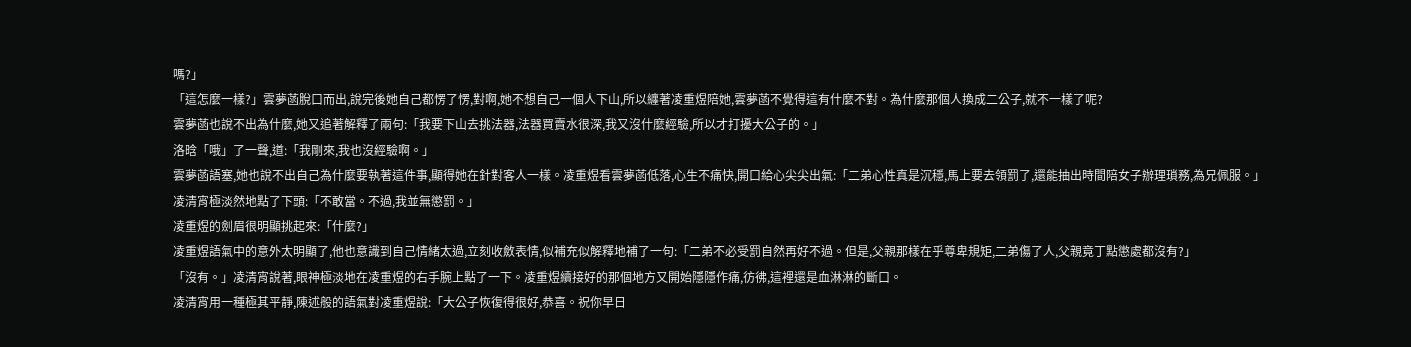嗎?」
「這怎麼一樣?」雲夢菡脫口而出,說完後她自己都愣了愣,對啊,她不想自己一個人下山,所以纏著凌重煜陪她,雲夢菡不覺得這有什麼不對。為什麼那個人換成二公子,就不一樣了呢?
雲夢菡也說不出為什麼,她又追著解釋了兩句:「我要下山去挑法器,法器買賣水很深,我又沒什麼經驗,所以才打擾大公子的。」
洛晗「哦」了一聲,道:「我剛來,我也沒經驗啊。」
雲夢菡語塞,她也說不出自己為什麼要執著這件事,顯得她在針對客人一樣。凌重煜看雲夢菡低落,心生不痛快,開口給心尖尖出氣:「二弟心性真是沉穩,馬上要去領罰了,還能抽出時間陪女子辦理瑣務,為兄佩服。」
凌清宵極淡然地點了下頭:「不敢當。不過,我並無懲罰。」
凌重煜的劍眉很明顯挑起來:「什麼?」
凌重煜語氣中的意外太明顯了,他也意識到自己情緒太過,立刻收斂表情,似補充似解釋地補了一句:「二弟不必受罰自然再好不過。但是,父親那樣在乎尊卑規矩,二弟傷了人,父親竟丁點懲處都沒有?」
「沒有。」凌清宵說著,眼神極淡地在凌重煜的右手腕上點了一下。凌重煜續接好的那個地方又開始隱隱作痛,彷彿,這裡還是血淋淋的斷口。
凌清宵用一種極其平靜,陳述般的語氣對凌重煜說:「大公子恢復得很好,恭喜。祝你早日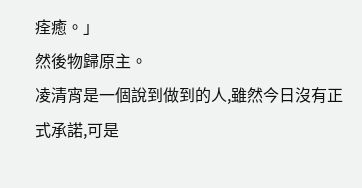痊癒。」
然後物歸原主。
凌清宵是一個說到做到的人,雖然今日沒有正式承諾,可是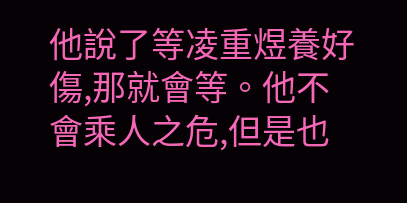他說了等凌重煜養好傷,那就會等。他不會乘人之危,但是也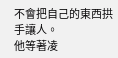不會把自己的東西拱手讓人。
他等著凌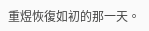重煜恢復如初的那一天。